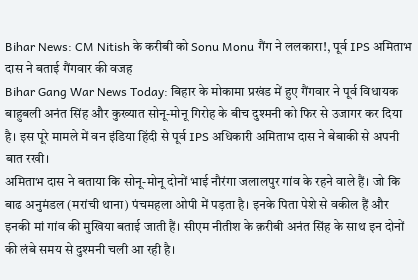Bihar News: CM Nitish के करीबी को Sonu Monu गैंग ने ललकारा!, पूर्व IPS अमिताभ दास ने बताई गैंगवार की वजह
Bihar Gang War News Today: बिहार के मोकामा प्रखंड में हुए गैंगवार ने पूर्व विधायक बाहुबली अनंत सिंह और कुख्यात सोनू-मोनू गिरोह के बीच दुश्मनी को फिर से उजागर कर दिया है। इस पूरे मामले में वन इंडिया हिंदी से पूर्व IPS अधिकारी अमिताभ दास ने बेबाकी से अपनी बात रखी।
अमिताभ दास ने बताया कि सोनू-मोनू दोनों भाई नौरंगा जलालपुर गांव के रहने वाले हैं। जो कि बाढ अनुमंडल (मरांची थाना) पंचमहला ओपी में पड़ता है। इनके पिता पेशे से वकील हैं और इनकी मां गांव की मुखिया बताई जाती हैं। सीएम नीतीश के क़रीबी अनंत सिंह के साथ इन दोनों की लंबे समय से दुश्मनी चली आ रही है।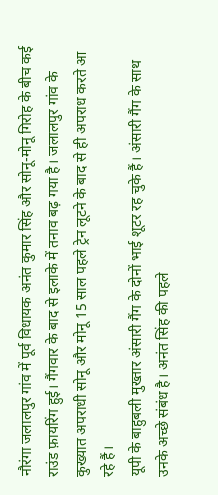नौरंगा जलालपुर गांव में पूर्व विधायक अनंत कुमार सिंह और सोनू-मोनू गिरोह के बीच कई राउंड फ़ायरिंग हुई। गैंगवार के बाद से इलाके में तनाव बढ़ गया है। जलालपुर गांव के कुख्यात अपराधी सोनू और मोनू 15 साल पहले ट्रेन लूटने के बाद से ही अपराध करते आ रहे हैं।
यूपी के बाहुबली मुख्तार अंसारी गैंग के दोनों भाई शूटर रह चुके हैं। अंसारी गैंग के साथ उनके अच्छे संबंध है। अनंत सिंह की पहले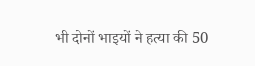भी दोनों भाइयों ने हत्या की 50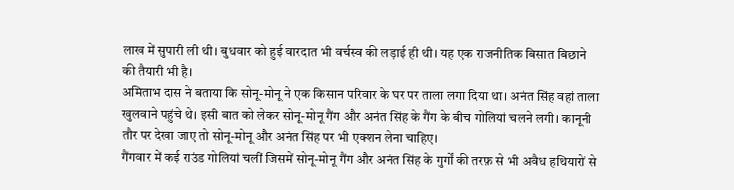लाख में सुपारी ली थी। बुधवार को हुई वारदात भी वर्चस्व की लड़ाई ही थी। यह एक राजनीतिक बिसात बिछाने की तैयारी भी है।
अमिताभ दास ने बताया कि सोनू-मोनू ने एक किसान परिवार के घर पर ताला लगा दिया था। अनंत सिंह वहां ताला खुलवाने पहुंचे थे। इसी बात को लेकर सोनू-मोनू गैंग और अनंत सिंह के गैंग के बीच गोलियां चलने लगी। कानूनी तौर पर देखा जाए तो सोनू-मोनू और अनंत सिंह पर भी एक्शन लेना चाहिए।
गैंगवार में कई राउंड गोलियां चलीं जिसमें सोनू-मोनू गैंग और अनंत सिंह के गुर्गों की तरफ़ से भी अवैध हथियारों से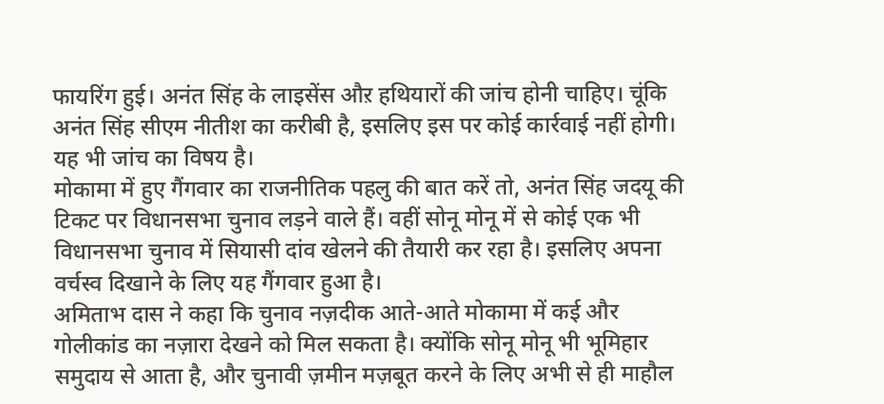फायरिंग हुई। अनंत सिंह के लाइसेंस औऱ हथियारों की जांच होनी चाहिए। चूंकि अनंत सिंह सीएम नीतीश का करीबी है, इसलिए इस पर कोई कार्रवाई नहीं होगी। यह भी जांच का विषय है।
मोकामा में हुए गैंगवार का राजनीतिक पहलु की बात करें तो, अनंत सिंह जदयू की टिकट पर विधानसभा चुनाव लड़ने वाले हैं। वहीं सोनू मोनू में से कोई एक भी विधानसभा चुनाव में सियासी दांव खेलने की तैयारी कर रहा है। इसलिए अपना वर्चस्व दिखाने के लिए यह गैंगवार हुआ है।
अमिताभ दास ने कहा कि चुनाव नज़दीक आते-आते मोकामा में कई और गोलीकांड का नज़ारा देखने को मिल सकता है। क्योंकि सोनू मोनू भी भूमिहार समुदाय से आता है, और चुनावी ज़मीन मज़बूत करने के लिए अभी से ही माहौल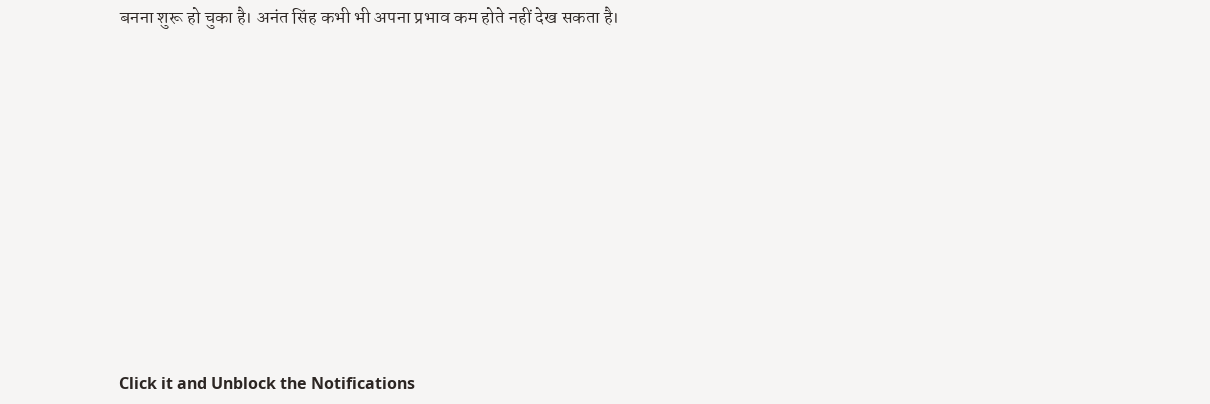बनना शुरू हो चुका है। अनंत सिंह कभी भी अपना प्रभाव कम होते नहीं देख सकता है।












Click it and Unblock the Notifications